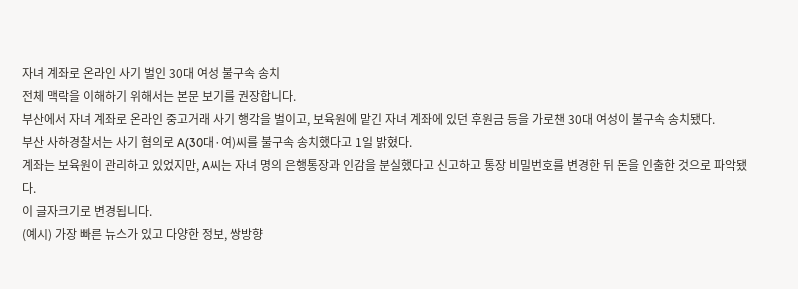자녀 계좌로 온라인 사기 벌인 30대 여성 불구속 송치
전체 맥락을 이해하기 위해서는 본문 보기를 권장합니다.
부산에서 자녀 계좌로 온라인 중고거래 사기 행각을 벌이고, 보육원에 맡긴 자녀 계좌에 있던 후원금 등을 가로챈 30대 여성이 불구속 송치됐다.
부산 사하경찰서는 사기 혐의로 A(30대·여)씨를 불구속 송치했다고 1일 밝혔다.
계좌는 보육원이 관리하고 있었지만, A씨는 자녀 명의 은행통장과 인감을 분실했다고 신고하고 통장 비밀번호를 변경한 뒤 돈을 인출한 것으로 파악됐다.
이 글자크기로 변경됩니다.
(예시) 가장 빠른 뉴스가 있고 다양한 정보, 쌍방향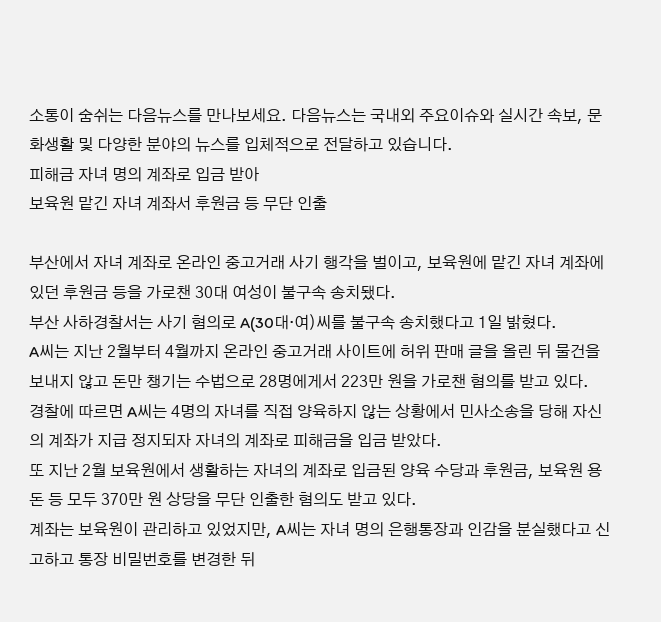소통이 숨쉬는 다음뉴스를 만나보세요. 다음뉴스는 국내외 주요이슈와 실시간 속보, 문화생활 및 다양한 분야의 뉴스를 입체적으로 전달하고 있습니다.
피해금 자녀 명의 계좌로 입금 받아
보육원 맡긴 자녀 계좌서 후원금 등 무단 인출

부산에서 자녀 계좌로 온라인 중고거래 사기 행각을 벌이고, 보육원에 맡긴 자녀 계좌에 있던 후원금 등을 가로챈 30대 여성이 불구속 송치됐다.
부산 사하경찰서는 사기 혐의로 A(30대·여)씨를 불구속 송치했다고 1일 밝혔다.
A씨는 지난 2월부터 4월까지 온라인 중고거래 사이트에 허위 판매 글을 올린 뒤 물건을 보내지 않고 돈만 챙기는 수법으로 28명에게서 223만 원을 가로챈 혐의를 받고 있다.
경찰에 따르면 A씨는 4명의 자녀를 직접 양육하지 않는 상황에서 민사소송을 당해 자신의 계좌가 지급 정지되자 자녀의 계좌로 피해금을 입금 받았다.
또 지난 2월 보육원에서 생활하는 자녀의 계좌로 입금된 양육 수당과 후원금, 보육원 용돈 등 모두 370만 원 상당을 무단 인출한 혐의도 받고 있다.
계좌는 보육원이 관리하고 있었지만, A씨는 자녀 명의 은행통장과 인감을 분실했다고 신고하고 통장 비밀번호를 변경한 뒤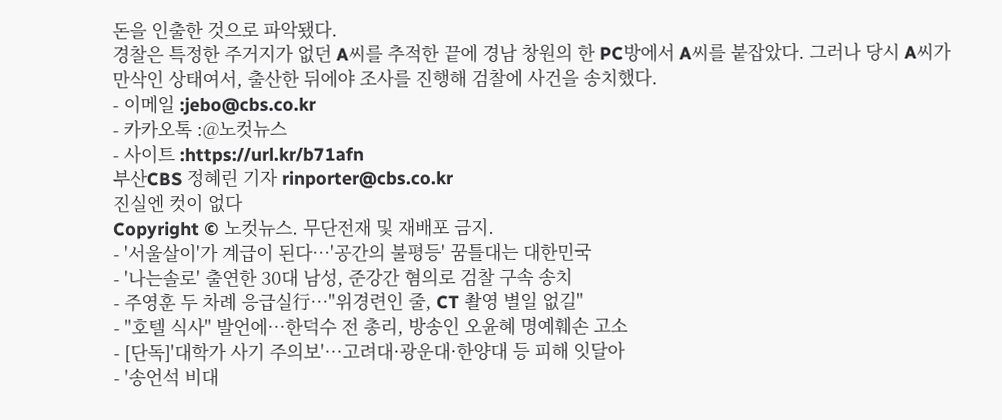돈을 인출한 것으로 파악됐다.
경찰은 특정한 주거지가 없던 A씨를 추적한 끝에 경남 창원의 한 PC방에서 A씨를 붙잡았다. 그러나 당시 A씨가 만삭인 상태여서, 출산한 뒤에야 조사를 진행해 검찰에 사건을 송치했다.
- 이메일 :jebo@cbs.co.kr
- 카카오톡 :@노컷뉴스
- 사이트 :https://url.kr/b71afn
부산CBS 정혜린 기자 rinporter@cbs.co.kr
진실엔 컷이 없다
Copyright © 노컷뉴스. 무단전재 및 재배포 금지.
- '서울살이'가 계급이 된다…'공간의 불평등' 꿈틀대는 대한민국
- '나는솔로' 출연한 30대 남성, 준강간 혐의로 검찰 구속 송치
- 주영훈 두 차례 응급실行…"위경련인 줄, CT 촬영 별일 없길"
- "호텔 식사" 발언에…한덕수 전 총리, 방송인 오윤혜 명예훼손 고소
- [단독]'대학가 사기 주의보'…고려대·광운대·한양대 등 피해 잇달아
- '송언석 비대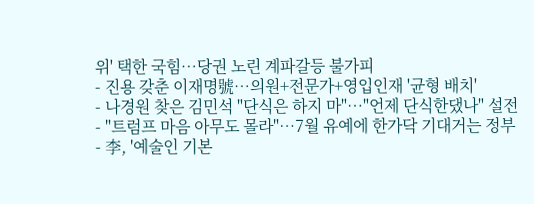위' 택한 국힘…당권 노린 계파갈등 불가피
- 진용 갖춘 이재명號…의원+전문가+영입인재 '균형 배치'
- 나경원 찾은 김민석 "단식은 하지 마"…"언제 단식한댔나" 설전
- "트럼프 마음 아무도 몰라"…7월 유예에 한가닥 기대거는 정부
- 李, '예술인 기본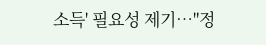소득' 필요성 제기…"정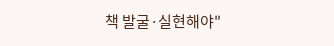책 발굴·실현해야"